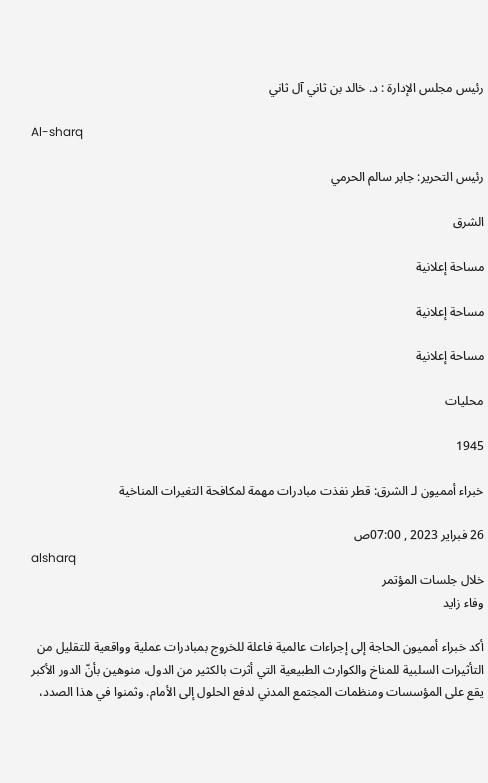رئيس مجلس الإدارة : د. خالد بن ثاني آل ثاني

Al-sharq

رئيس التحرير: جابر سالم الحرمي

الشرق

مساحة إعلانية

مساحة إعلانية

مساحة إعلانية

محليات

1945

خبراء أمميون لـ الشرق: قطر نفذت مبادرات مهمة لمكافحة التغيرات المناخية

26 فبراير 2023 , 07:00ص
alsharq
خلال جلسات المؤتمر
وفاء زايد

أكد خبراء أمميون الحاجة إلى إجراءات عالمية فاعلة للخروج بمبادرات عملية وواقعية للتقليل من التأثيرات السلبية للمناخ والكوارث الطبيعية التي أثرت بالكثير من الدول، منوهين بأنّ الدور الأكبر يقع على المؤسسات ومنظمات المجتمع المدني لدفع الحلول إلى الأمام. وثمنوا في هذا الصدد،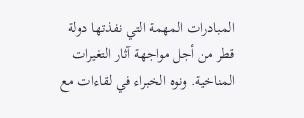المبادرات المهمة التي نفذتها دولة قطر من أجل مواجهة آثار التغيرات المناخية. ونوه الخبراء في لقاءات مع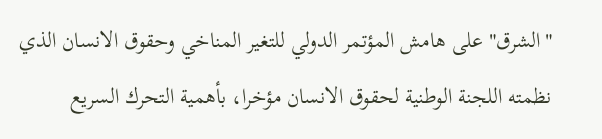"الشرق" على هامش المؤتمر الدولي للتغير المناخي وحقوق الانسان الذي نظمته اللجنة الوطنية لحقوق الانسان مؤخرا، بأهمية التحرك السريع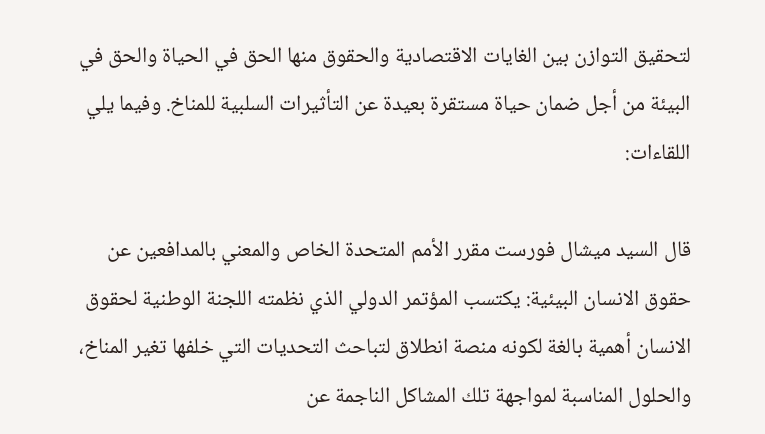لتحقيق التوازن بين الغايات الاقتصادية والحقوق منها الحق في الحياة والحق في البيئة من أجل ضمان حياة مستقرة بعيدة عن التأثيرات السلبية للمناخ. وفيما يلي اللقاءات:

قال السيد ميشال فورست مقرر الأمم المتحدة الخاص والمعني بالمدافعين عن حقوق الانسان البيئية: يكتسب المؤتمر الدولي الذي نظمته اللجنة الوطنية لحقوق الانسان أهمية بالغة لكونه منصة انطلاق لتباحث التحديات التي خلفها تغير المناخ، والحلول المناسبة لمواجهة تلك المشاكل الناجمة عن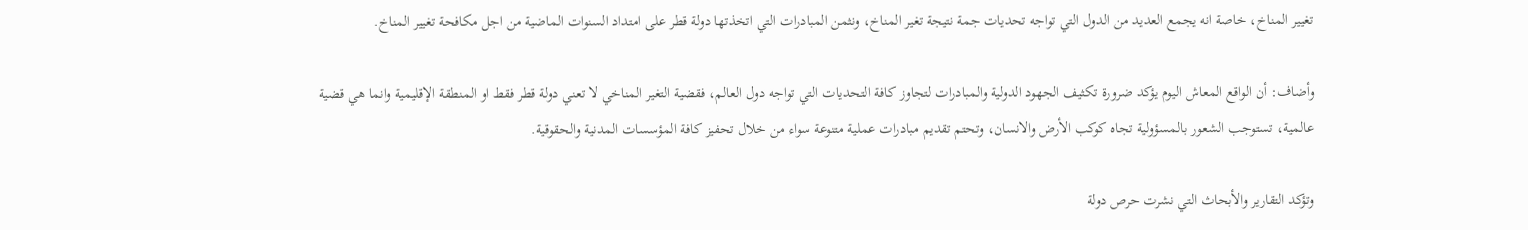تغيير المناخ، خاصة انه يجمع العديد من الدول التي تواجه تحديات جمة نتيجة تغير المناخ، ونثمن المبادرات التي اتخذتها دولة قطر على امتداد السنوات الماضية من اجل مكافحة تغيير المناخ.

وأضاف: أن الواقع المعاش اليوم يؤكد ضرورة تكثيف الجهود الدولية والمبادرات لتجاوز كافة التحديات التي تواجه دول العالم، فقضية التغير المناخي لا تعني دولة قطر فقط او المنطقة الإقليمية وانما هي قضية عالمية، تستوجب الشعور بالمسؤولية تجاه كوكب الأرض والانسان، وتحتم تقديم مبادرات عملية متنوعة سواء من خلال تحفيز كافة المؤسسات المدنية والحقوقية.

وتؤكد التقارير والأبحاث التي نشرت حرص دولة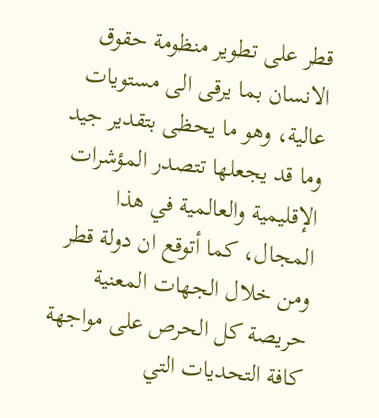قطر على تطوير منظومة حقوق الانسان بما يرقى الى مستويات عالية، وهو ما يحظى بتقدير جيد وما قد يجعلها تتصدر المؤشرات الإقليمية والعالمية في هذا المجال، كما أتوقع ان دولة قطر ومن خلال الجهات المعنية حريصة كل الحرص على مواجهة كافة التحديات التي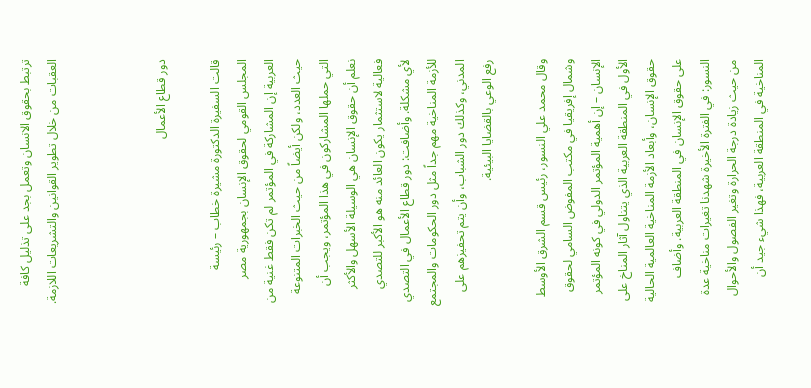ترتبط بحقوق الانسان وتعمل بجد على تذليل كافة العقبات من خلال تطوير القوانين والتشريعات اللازمة.



دور قطاع الأعمال

قالت السفيرة الدكتورة مشيرة خطاب – رئيسة المجلس القومي لحقوق الإنسان بجمهورية مصر العربية إن المشاركة في المؤتمر لم تكن فقط غنية من حيث العدد، ولكن أيضاً من حيث الخبرات المتنوعة التي حملها المشاركون في هذا المؤتمر، ويجب أن نعلم أن حقوق الإنسان هي الوسيلة الأسهل والأكثر فعالية لاستثمار يكون العائد منه هو الأكبر للتصدي لأي مشكلة. وأضافت: دور قطاع الأعمال في التصدي للأزمة المناخية مهم جداً مثل دور الحكومات والمجتمع المدني، وكذلك دور الشباب، وأن يتم تحفيزهم على رفع الوعي بالقضايا البيئية.

وقال محمد علي النسور، رئيس قسم الشرق الأوسط وشمال إفريقيا في مكتب المفوض السامي لحقوق الإنسان – إن أهمية المؤتمر الدولي في كونه المؤتمر الأول في المنطقة العربية الذي يتناول آثار المناخ على حقوق الإنسان، وأبعاد الأزمة المناخية العالمية الحالية على حقوق الإنسان في المنطقة العربية. وأضاف النسور: في الفترة الأخيرة شهدنا تغيرات مناخية عدة من حيث زيادة درجة الحرارة وتغير الفصول والأحوال المناخية في المنطقة العربية، فهذا شيء جيد أن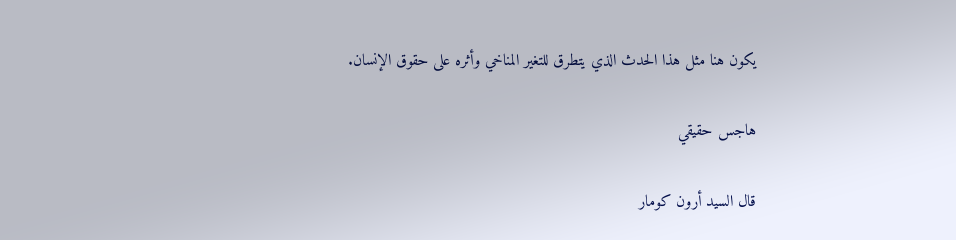يكون هنا مثل هذا الحدث الذي يتطرق للتغير المناخي وأثره على حقوق الإنسان.

هاجس حقيقي

قال السيد أرون كومار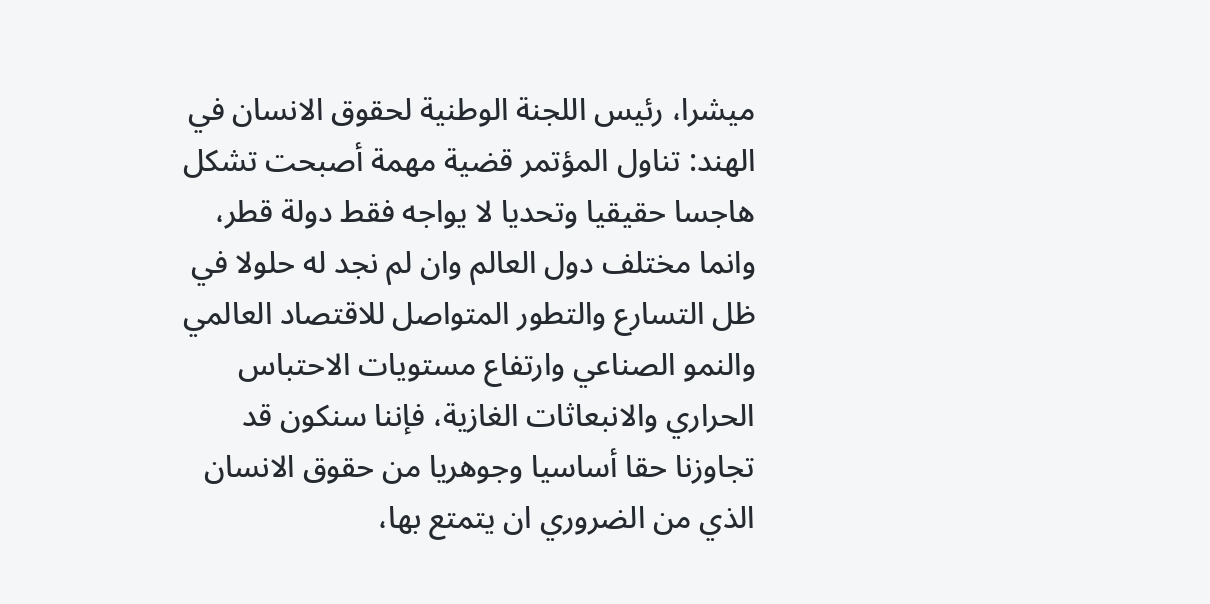ميشرا، رئيس اللجنة الوطنية لحقوق الانسان في الهند: تناول المؤتمر قضية مهمة أصبحت تشكل هاجسا حقيقيا وتحديا لا يواجه فقط دولة قطر، وانما مختلف دول العالم وان لم نجد له حلولا في ظل التسارع والتطور المتواصل للاقتصاد العالمي والنمو الصناعي وارتفاع مستويات الاحتباس الحراري والانبعاثات الغازية، فإننا سنكون قد تجاوزنا حقا أساسيا وجوهريا من حقوق الانسان الذي من الضروري ان يتمتع بها،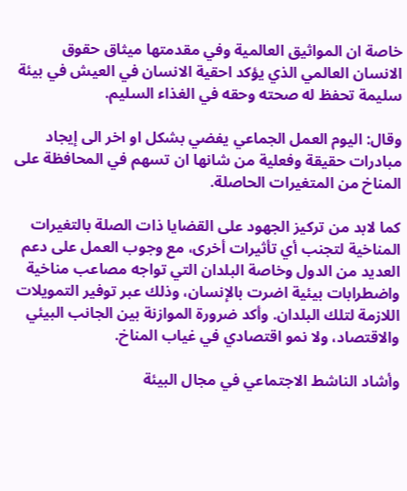خاصة ان المواثيق العالمية وفي مقدمتها ميثاق حقوق الانسان العالمي الذي يؤكد احقية الانسان في العيش في بيئة سليمة تحفظ له صحته وحقه في الغذاء السليم.

وقال: اليوم العمل الجماعي يفضي بشكل او اخر الى إيجاد مبادرات حقيقة وفعلية من شانها ان تسهم في المحافظة على المناخ من المتغيرات الحاصلة.

كما لابد من تركيز الجهود على القضايا ذات الصلة بالتغيرات المناخية لتجنب أي تأثيرات أخرى، مع وجوب العمل على دعم العديد من الدول وخاصة البلدان التي تواجه مصاعب مناخية واضطرابات بيئية اضرت بالإنسان، وذلك عبر توفير التمويلات اللازمة لتلك البلدان. وأكد ضرورة الموازنة بين الجانب البيئي والاقتصاد، ولا نمو اقتصادي في غياب المناخ.

وأشاد الناشط الاجتماعي في مجال البيئة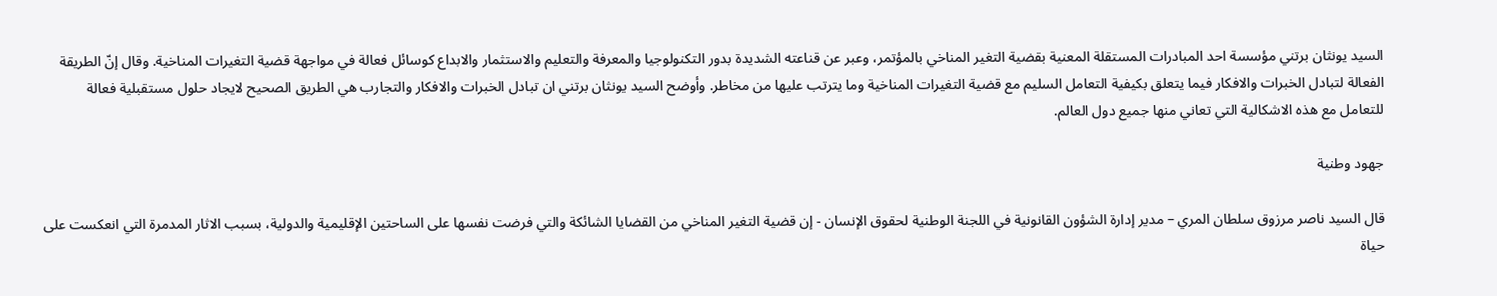السيد يونثان برتني مؤسسة احد المبادرات المستقلة المعنية بقضية التغير المناخي بالمؤتمر، وعبر عن قناعته الشديدة بدور التكنولوجيا والمعرفة والتعليم والاستثمار والابداع كوسائل فعالة في مواجهة قضية التغيرات المناخية. وقال إنّ الطريقة الفعالة لتبادل الخبرات والافكار فيما يتعلق بكيفية التعامل السليم مع قضية التغيرات المناخية وما يترتب عليها من مخاطر. وأوضح السيد يونثان برتني ان تبادل الخبرات والافكار والتجارب هي الطريق الصحيح لايجاد حلول مستقبلية فعالة للتعامل مع هذه الاشكالية التي تعاني منها جميع دول العالم.

جهود وطنية

قال السيد ناصر مرزوق سلطان المري – مدير إدارة الشؤون القانونية في اللجنة الوطنية لحقوق الإنسان - إن قضية التغير المناخي من القضايا الشائكة والتي فرضت نفسها على الساحتين الإقليمية والدولية، بسبب الاثار المدمرة التي انعكست على حياة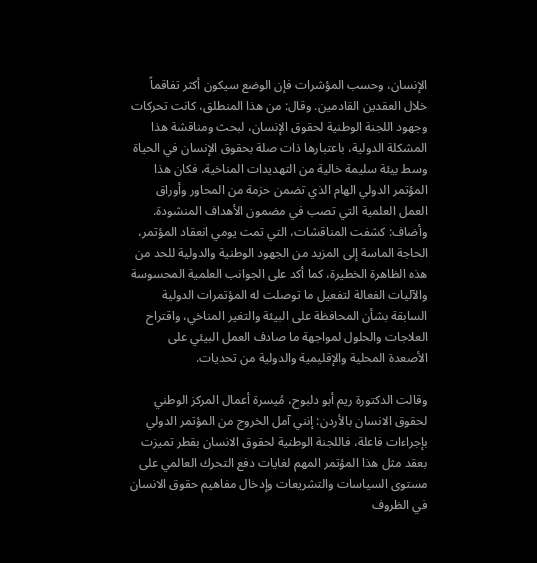الإنسان، وحسب المؤشرات فإن الوضع سيكون أكثر تفاقماً خلال العقدين القادمين. وقال: من هذا المنطلق، كانت تحركات وجهود اللجنة الوطنية لحقوق الإنسان، لبحث ومناقشة هذا المشكلة الدولية، باعتبارها ذات صلة بحقوق الإنسان في الحياة وسط بيئة سليمة خالية من التهديدات المناخية، فكان هذا المؤتمر الدولي الهام الذي تضمن حزمة من المحاور وأوراق العمل العلمية التي تصب في مضمون الأهداف المنشودة. وأضاف: كشفت المناقشات، التي تمت يومي انعقاد المؤتمر، الحاجة الماسة إلى المزيد من الجهود الوطنية والدولية للحد من هذه الظاهرة الخطيرة، كما أكد على الجوانب العلمية المحسوسة والآليات الفعالة لتفعيل ما توصلت له المؤتمرات الدولية السابقة بشأن المحافظة على البيئة والتغير المناخي، واقتراح العلاجات والحلول لمواجهة ما صادف العمل البيئي على الأصعدة المحلية والإقليمية والدولية من تحديات.

وقالت الدكتورة ريم أبو دلبوح، مُيسرة أعمال المركز الوطني لحقوق الانسان بالأردن: إنني آمل الخروج من المؤتمر الدولي بإجراءات فاعلة، فاللجنة الوطنية لحقوق الانسان بقطر تميزت بعقد مثل هذا المؤتمر المهم لغايات دفع التحرك العالمي على مستوى السياسات والتشريعات وإدخال مفاهيم حقوق الانسان في الظروف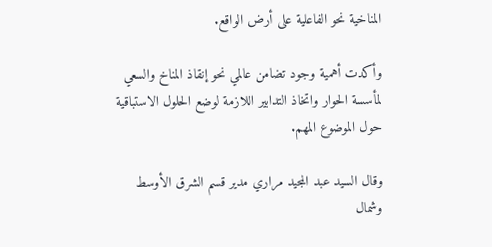المناخية نحو الفاعلية على أرض الواقع.

وأكدت أهمية وجود تضامن عالمي نحو إنقاذ المناخ والسعي لمأسسة الحوار واتخاذ التدابير اللازمة لوضع الحلول الاستباقية حول الموضوع المهم.

وقال السيد عبد المجيد مراري مدير قسم الشرق الأوسط وشمال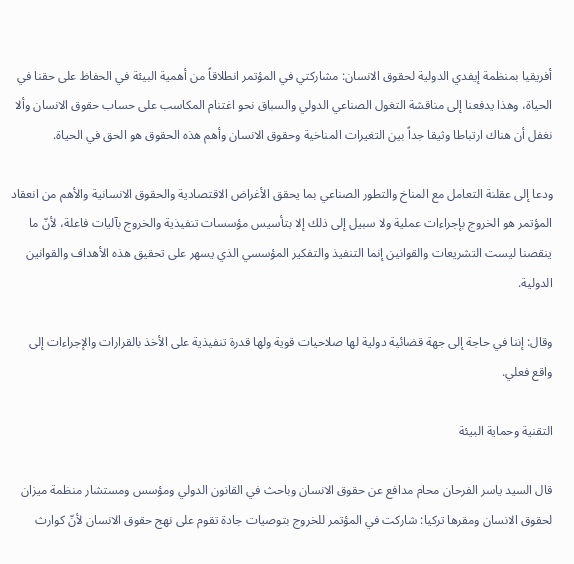أفريقيا بمنظمة إيفدي الدولية لحقوق الانسان: مشاركتي في المؤتمر انطلاقاً من أهمية البيئة في الحفاظ على حقنا في الحياة، وهذا يدفعنا إلى مناقشة التغول الصناعي الدولي والسباق نحو اغتنام المكاسب على حساب حقوق الانسان وألا نغفل أن هناك ارتباطا وثيقا جداً بين التغيرات المناخية وحقوق الانسان وأهم هذه الحقوق هو الحق في الحياة.

ودعا إلى عقلنة التعامل مع المناخ والتطور الصناعي بما يحقق الأغراض الاقتصادية والحقوق الانسانية والأهم من انعقاد المؤتمر هو الخروج بإجراءات عملية ولا سبيل إلى ذلك إلا بتأسيس مؤسسات تنفيذية والخروج بآليات فاعلة، لأنّ ما ينقصنا ليست التشريعات والقوانين إنما التنفيذ والتفكير المؤسسي الذي يسهر على تحقيق هذه الأهداف والقوانين الدولية.

وقال: إننا في حاجة إلى جهة قضائية دولية لها صلاحيات قوية ولها قدرة تنفيذية على الأخذ بالقرارات والإجراءات إلى واقع فعلي.

التقنية وحماية البيئة

قال السيد ياسر الفرحان محام مدافع عن حقوق الانسان وباحث في القانون الدولي ومؤسس ومستشار منظمة ميزان لحقوق الانسان ومقرها تركيا: شاركت في المؤتمر للخروج بتوصيات جادة تقوم على نهج حقوق الانسان لأنّ كوارث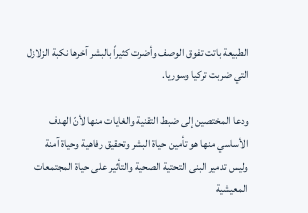الطبيعة باتت تفوق الوصف وأضرت كثيراً بالبشر آخرها نكبة الزلازل التي ضربت تركيا وسوريا.

ودعا المختصين إلى ضبط التقنية والغايات منها لأنّ الهدف الأساسي منها هو تأمين حياة البشر وتحقيق رفاهية وحياة آمنة وليس تدمير البنى التحتية الصحية والتأثير على حياة المجتمعات المعيشية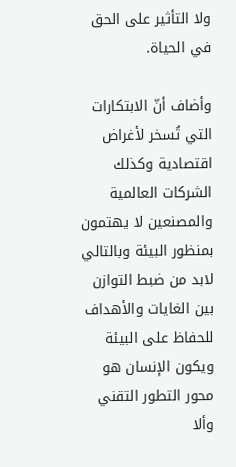ولا التأثير على الحق في الحياة.

وأضاف أنّ الابتكارات التي تُسخر لأغراض اقتصادية وكذلك الشركات العالمية والمصنعين لا يهتمون بمنظور البيئة وبالتالي لابد من ضبط التوازن بين الغايات والأهداف للحفاظ على البيئة ويكون الإنسان هو محور التطور التقني وألا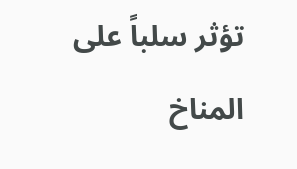تؤثر سلباً على المناخ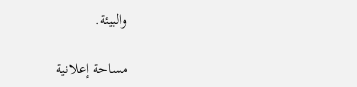والبيئة.

مساحة إعلانية